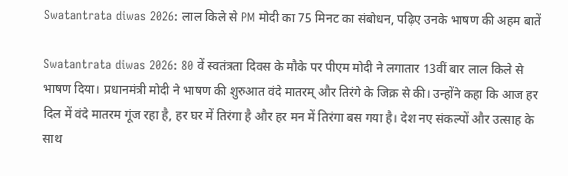Swatantrata diwas 2026: लाल किले से PM मोदी का 75 मिनट का संबोधन, पढ़िए उनके भाषण की अहम बातें

Swatantrata diwas 2026: 80 वें स्वतंत्रता दिवस के मौके पर पीएम मोदी ने लगातार 13वीं बार लाल किले से भाषण दिया। प्रधानमंत्री मोदी ने भाषण की शुरुआत वंदे मातरम् और तिरंगे के जिक्र से की। उन्होंने कहा कि आज हर दिल में वंदे मातरम गूंज रहा है, हर घर में तिरंगा है और हर मन में तिरंगा बस गया है। देश नए संकल्पों और उत्साह के साथ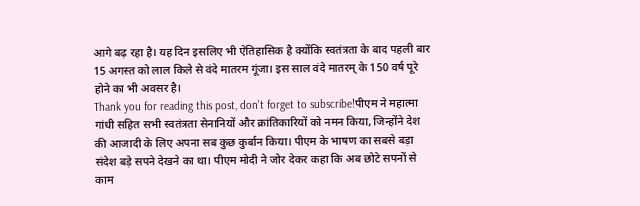आगे बढ़ रहा है। यह दिन इसलिए भी ऐतिहासिक है क्योंकि स्वतंत्रता के बाद पहली बार 15 अगस्त को लाल किले से वंदे मातरम गूंजा। इस साल वंदे मातरम् के 150 वर्ष पूरे होने का भी अवसर है।
Thank you for reading this post, don't forget to subscribe!पीएम ने महात्मा गांधी सहित सभी स्वतंत्रता सेनानियों और क्रांतिकारियों को नमन किया, जिन्होंने देश की आजादी के लिए अपना सब कुछ कुर्बान किया। पीएम के भाषण का सबसे बड़ा संदेश बड़े सपने देखने का था। पीएम मोदी ने जोर देकर कहा कि अब छोटे सपनों से काम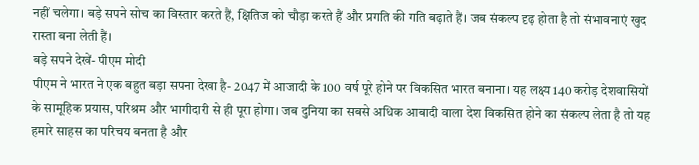नहीं चलेगा। बड़े सपने सोच का विस्तार करते हैं, क्षितिज को चौड़ा करते हैं और प्रगति की गति बढ़ाते हैं। जब संकल्प दृढ़ होता है तो संभावनाएं खुद रास्ता बना लेती हैं।
बड़े सपने देखें- पीएम मोदी
पीएम ने भारत ने एक बहुत बड़ा सपना देखा है- 2047 में आजादी के 100 वर्ष पूरे होने पर विकसित भारत बनाना। यह लक्ष्य 140 करोड़ देशवासियों के सामूहिक प्रयास, परिश्रम और भागीदारी से ही पूरा होगा। जब दुनिया का सबसे अधिक आबादी वाला देश विकसित होने का संकल्प लेता है तो यह हमारे साहस का परिचय बनता है और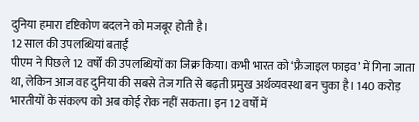दुनिया हमारा दृष्टिकोण बदलने को मजबूर होती है।
12 साल की उपलब्धियां बताईं
पीएम ने पिछले 12 वर्षों की उपलब्धियों का जिक्र किया। कभी भारत को ‘फ्रैजाइल फाइव’ में गिना जाता था, लेकिन आज वह दुनिया की सबसे तेज गति से बढ़ती प्रमुख अर्थव्यवस्था बन चुका है। 140 करोड़ भारतीयों के संकल्प को अब कोई रोक नहीं सकता। इन 12 वर्षों में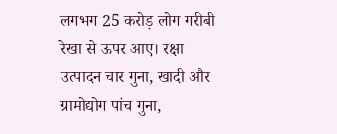लगभग 25 करोड़ लोग गरीबी रेखा से ऊपर आए। रक्षा उत्पादन चार गुना, खादी और ग्रामोद्योग पांच गुना,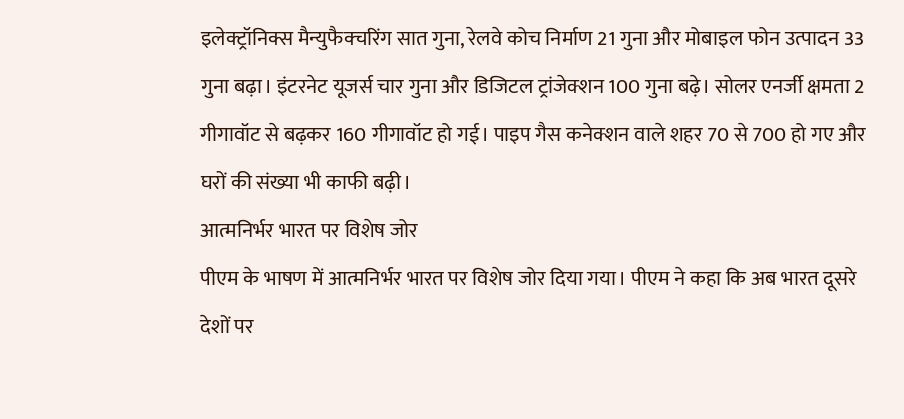इलेक्ट्रॉनिक्स मैन्युफैक्चरिंग सात गुना, रेलवे कोच निर्माण 21 गुना और मोबाइल फोन उत्पादन 33 गुना बढ़ा। इंटरनेट यूजर्स चार गुना और डिजिटल ट्रांजेक्शन 100 गुना बढ़े। सोलर एनर्जी क्षमता 2 गीगावॉट से बढ़कर 160 गीगावॉट हो गई। पाइप गैस कनेक्शन वाले शहर 70 से 700 हो गए और घरों की संख्या भी काफी बढ़ी।
आत्मनिर्भर भारत पर विशेष जोर
पीएम के भाषण में आत्मनिर्भर भारत पर विशेष जोर दिया गया। पीएम ने कहा कि अब भारत दूसरे देशों पर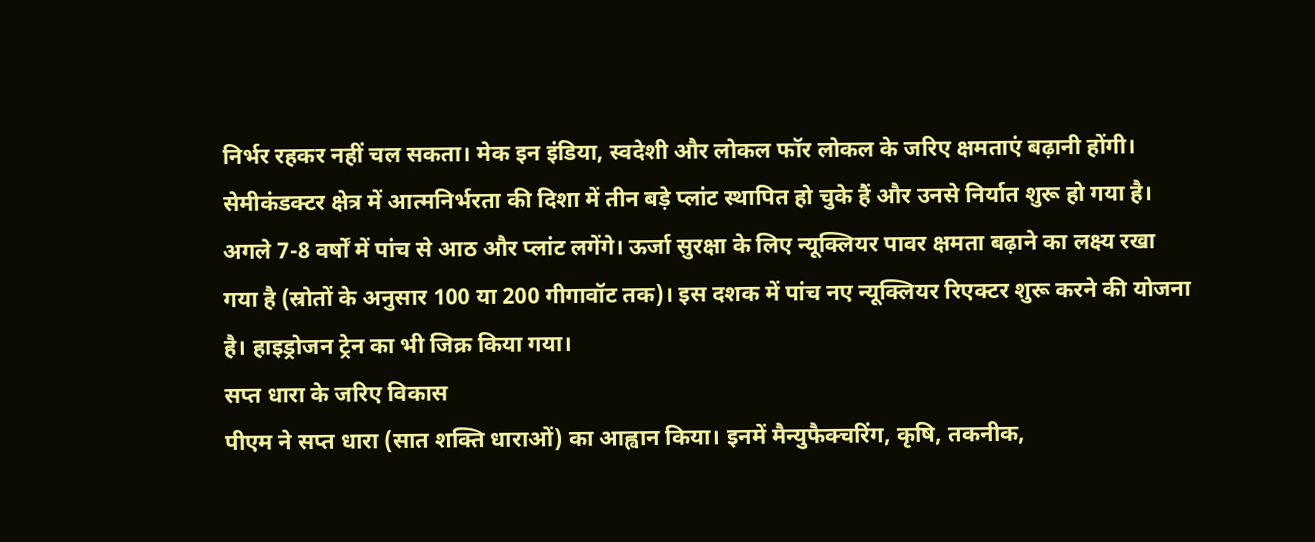निर्भर रहकर नहीं चल सकता। मेक इन इंडिया, स्वदेशी और लोकल फॉर लोकल के जरिए क्षमताएं बढ़ानी होंगी। सेमीकंडक्टर क्षेत्र में आत्मनिर्भरता की दिशा में तीन बड़े प्लांट स्थापित हो चुके हैं और उनसे निर्यात शुरू हो गया है। अगले 7-8 वर्षों में पांच से आठ और प्लांट लगेंगे। ऊर्जा सुरक्षा के लिए न्यूक्लियर पावर क्षमता बढ़ाने का लक्ष्य रखा गया है (स्रोतों के अनुसार 100 या 200 गीगावॉट तक)। इस दशक में पांच नए न्यूक्लियर रिएक्टर शुरू करने की योजना है। हाइड्रोजन ट्रेन का भी जिक्र किया गया।
सप्त धारा के जरिए विकास
पीएम ने सप्त धारा (सात शक्ति धाराओं) का आह्वान किया। इनमें मैन्युफैक्चरिंग, कृषि, तकनीक,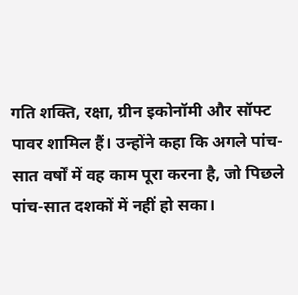गति शक्ति, रक्षा, ग्रीन इकोनॉमी और सॉफ्ट पावर शामिल हैं। उन्होंने कहा कि अगले पांच-सात वर्षों में वह काम पूरा करना है, जो पिछले पांच-सात दशकों में नहीं हो सका।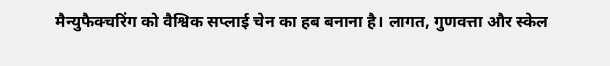मैन्युफैक्चरिंग को वैश्विक सप्लाई चेन का हब बनाना है। लागत, गुणवत्ता और स्केल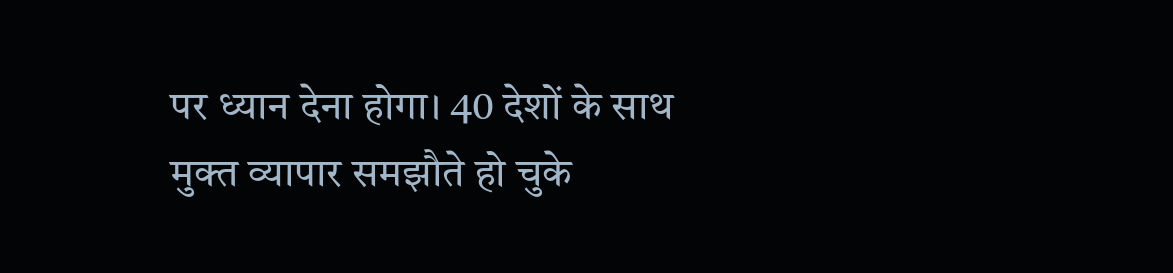पर ध्यान देना होगा। 40 देशों के साथ मुक्त व्यापार समझौते हो चुके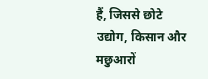हैं, जिससे छोटे उद्योग, किसान और मछुआरों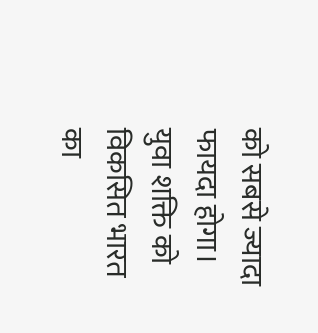को सबसे ज्यादा फायदा होगा। युवा शक्ति को विकसित भारत का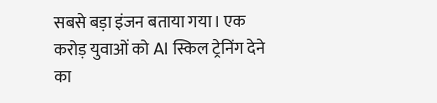सबसे बड़ा इंजन बताया गया। एक करोड़ युवाओं को AI स्किल ट्रेनिंग देने का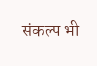संकल्प भी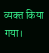व्यक्त किया गया।